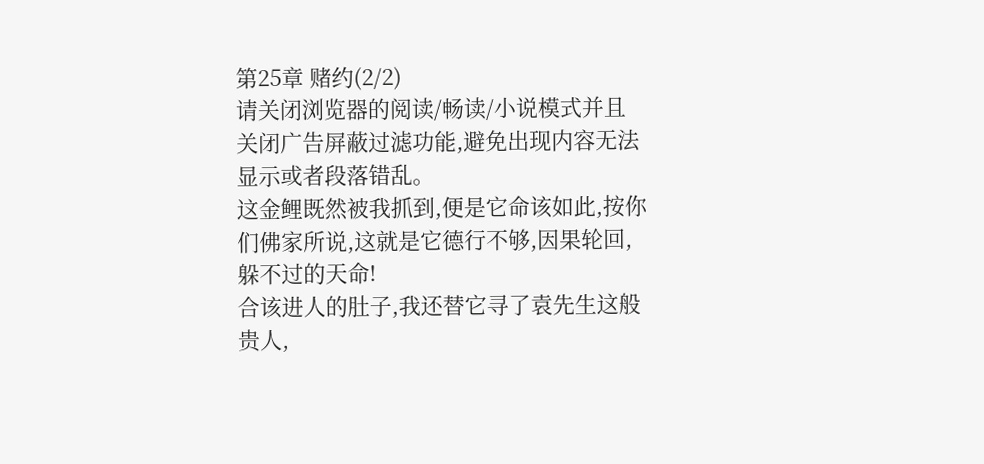第25章 赌约(2/2)
请关闭浏览器的阅读/畅读/小说模式并且关闭广告屏蔽过滤功能,避免出现内容无法显示或者段落错乱。
这金鲤既然被我抓到,便是它命该如此,按你们佛家所说,这就是它德行不够,因果轮回,躲不过的天命!
合该进人的肚子,我还替它寻了袁先生这般贵人,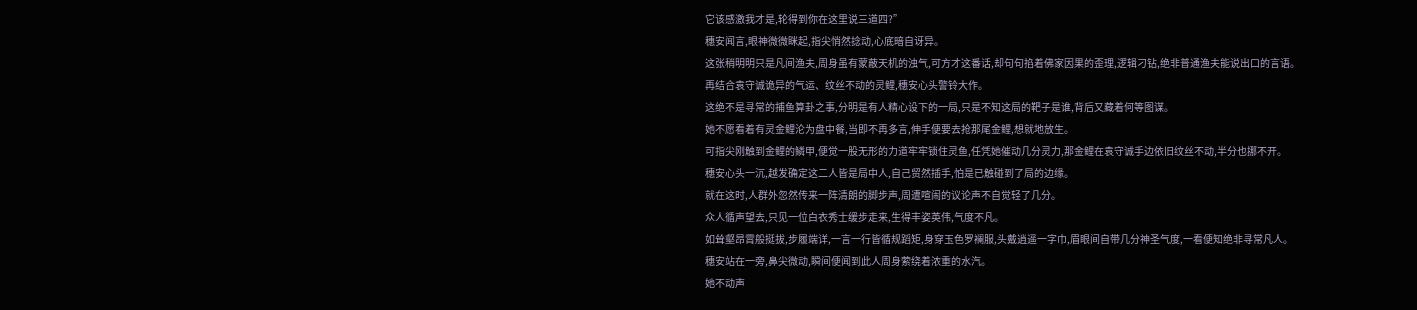它该感激我才是,轮得到你在这里说三道四?”
穗安闻言,眼神微微眯起,指尖悄然捻动,心底暗自讶异。
这张稍明明只是凡间渔夫,周身虽有蒙蔽天机的浊气,可方才这番话,却句句掐着佛家因果的歪理,逻辑刁钻,绝非普通渔夫能说出口的言语。
再结合袁守诚诡异的气运、纹丝不动的灵鲤,穗安心头警铃大作。
这绝不是寻常的捕鱼算卦之事,分明是有人精心设下的一局,只是不知这局的靶子是谁,背后又藏着何等图谋。
她不愿看着有灵金鲤沦为盘中餐,当即不再多言,伸手便要去抢那尾金鲤,想就地放生。
可指尖刚触到金鲤的鳞甲,便觉一股无形的力道牢牢锁住灵鱼,任凭她催动几分灵力,那金鲤在袁守诚手边依旧纹丝不动,半分也挪不开。
穗安心头一沉,越发确定这二人皆是局中人,自己贸然插手,怕是已触碰到了局的边缘。
就在这时,人群外忽然传来一阵清朗的脚步声,周遭喧闹的议论声不自觉轻了几分。
众人循声望去,只见一位白衣秀士缓步走来,生得丰姿英伟,气度不凡。
如耸壑昂霄般挺拔,步履端详,一言一行皆循规蹈矩,身穿玉色罗襕服,头戴逍遥一字巾,眉眼间自带几分神圣气度,一看便知绝非寻常凡人。
穗安站在一旁,鼻尖微动,瞬间便闻到此人周身萦绕着浓重的水汽。
她不动声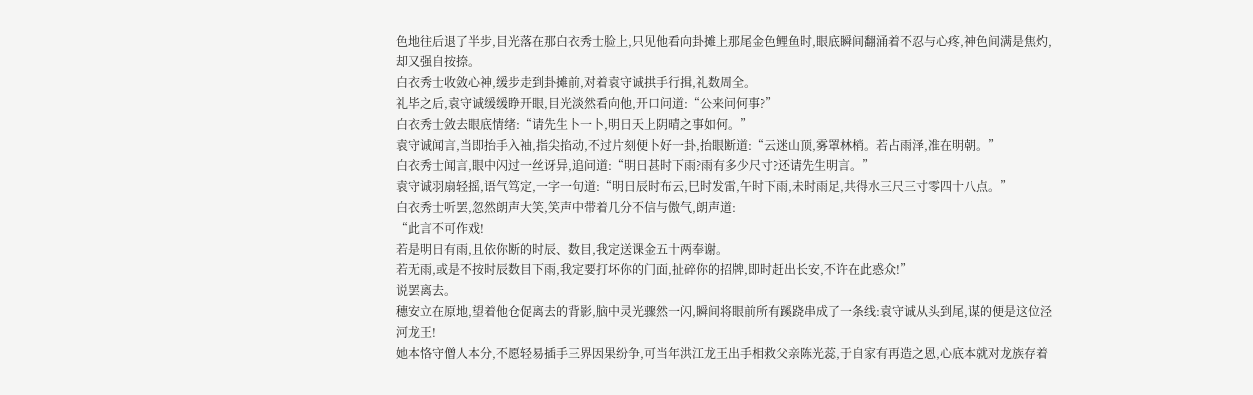色地往后退了半步,目光落在那白衣秀士脸上,只见他看向卦摊上那尾金色鲤鱼时,眼底瞬间翻涌着不忍与心疼,神色间满是焦灼,却又强自按捺。
白衣秀士收敛心神,缓步走到卦摊前,对着袁守诚拱手行揖,礼数周全。
礼毕之后,袁守诚缓缓睁开眼,目光淡然看向他,开口问道:“公来问何事?”
白衣秀士敛去眼底情绪:“请先生卜一卜,明日天上阴晴之事如何。”
袁守诚闻言,当即抬手入袖,指尖掐动,不过片刻便卜好一卦,抬眼断道:“云迷山顶,雾罩林梢。若占雨泽,准在明朝。”
白衣秀士闻言,眼中闪过一丝讶异,追问道:“明日甚时下雨?雨有多少尺寸?还请先生明言。”
袁守诚羽扇轻摇,语气笃定,一字一句道:“明日辰时布云,巳时发雷,午时下雨,未时雨足,共得水三尺三寸零四十八点。”
白衣秀士听罢,忽然朗声大笑,笑声中带着几分不信与傲气,朗声道:
“此言不可作戏!
若是明日有雨,且依你断的时辰、数目,我定送课金五十两奉谢。
若无雨,或是不按时辰数目下雨,我定要打坏你的门面,扯碎你的招牌,即时赶出长安,不许在此惑众!”
说罢离去。
穗安立在原地,望着他仓促离去的背影,脑中灵光骤然一闪,瞬间将眼前所有蹊跷串成了一条线:袁守诚从头到尾,谋的便是这位泾河龙王!
她本恪守僧人本分,不愿轻易插手三界因果纷争,可当年洪江龙王出手相救父亲陈光蕊,于自家有再造之恩,心底本就对龙族存着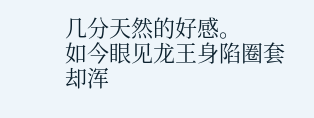几分天然的好感。
如今眼见龙王身陷圈套却浑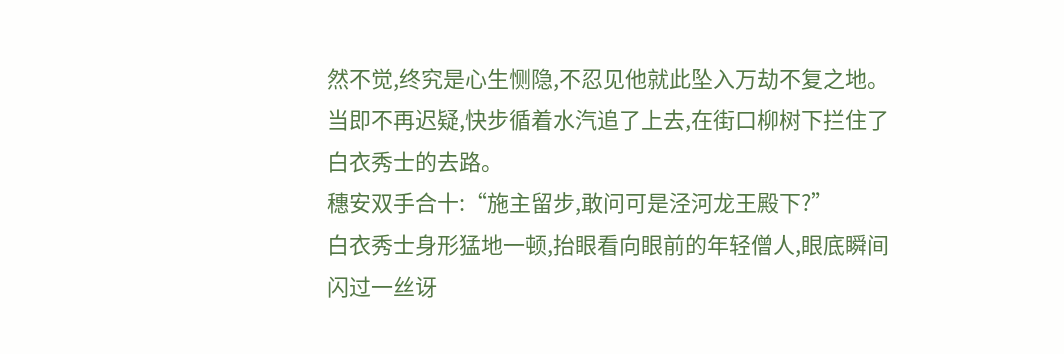然不觉,终究是心生恻隐,不忍见他就此坠入万劫不复之地。
当即不再迟疑,快步循着水汽追了上去,在街口柳树下拦住了白衣秀士的去路。
穗安双手合十:“施主留步,敢问可是泾河龙王殿下?”
白衣秀士身形猛地一顿,抬眼看向眼前的年轻僧人,眼底瞬间闪过一丝讶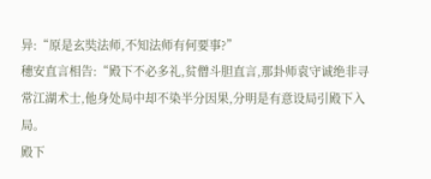异:“原是玄奘法师,不知法师有何要事?”
穗安直言相告:“殿下不必多礼,贫僧斗胆直言,那卦师袁守诚绝非寻常江湖术士,他身处局中却不染半分因果,分明是有意设局引殿下入局。
殿下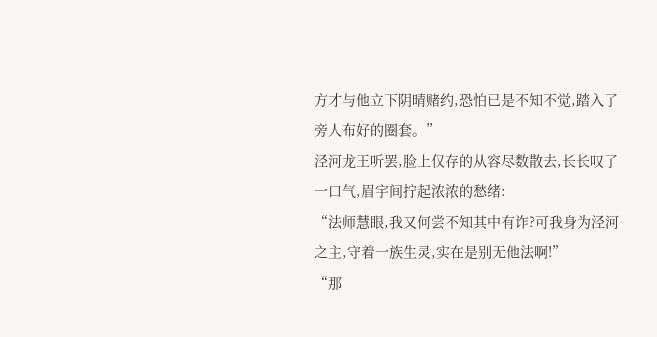方才与他立下阴晴赌约,恐怕已是不知不觉,踏入了旁人布好的圈套。”
泾河龙王听罢,脸上仅存的从容尽数散去,长长叹了一口气,眉宇间拧起浓浓的愁绪:
“法师慧眼,我又何尝不知其中有诈?可我身为泾河之主,守着一族生灵,实在是别无他法啊!”
“那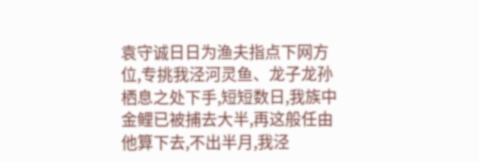袁守诚日日为渔夫指点下网方位,专挑我泾河灵鱼、龙子龙孙栖息之处下手,短短数日,我族中金鲤已被捕去大半,再这般任由他算下去,不出半月,我泾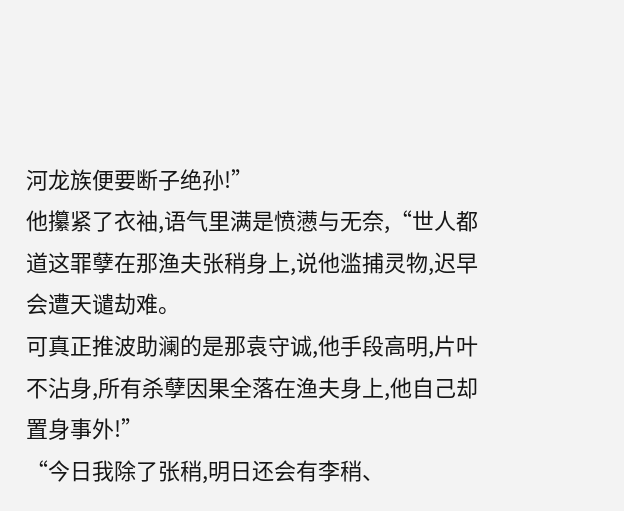河龙族便要断子绝孙!”
他攥紧了衣袖,语气里满是愤懑与无奈,“世人都道这罪孽在那渔夫张稍身上,说他滥捕灵物,迟早会遭天谴劫难。
可真正推波助澜的是那袁守诚,他手段高明,片叶不沾身,所有杀孽因果全落在渔夫身上,他自己却置身事外!”
“今日我除了张稍,明日还会有李稍、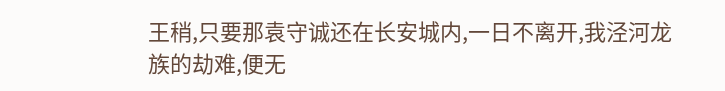王稍,只要那袁守诚还在长安城内,一日不离开,我泾河龙族的劫难,便无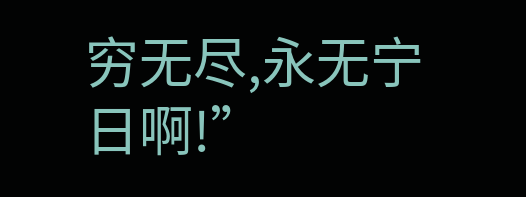穷无尽,永无宁日啊!”